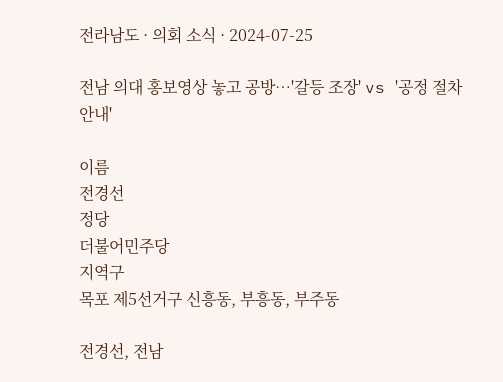전라남도 · 의회 소식 · 2024-07-25

전남 의대 홍보영상 놓고 공방…'갈등 조장' vs '공정 절차 안내'

이름
전경선
정당
더불어민주당
지역구
목포 제5선거구 신흥동, 부흥동, 부주동

전경선, 전남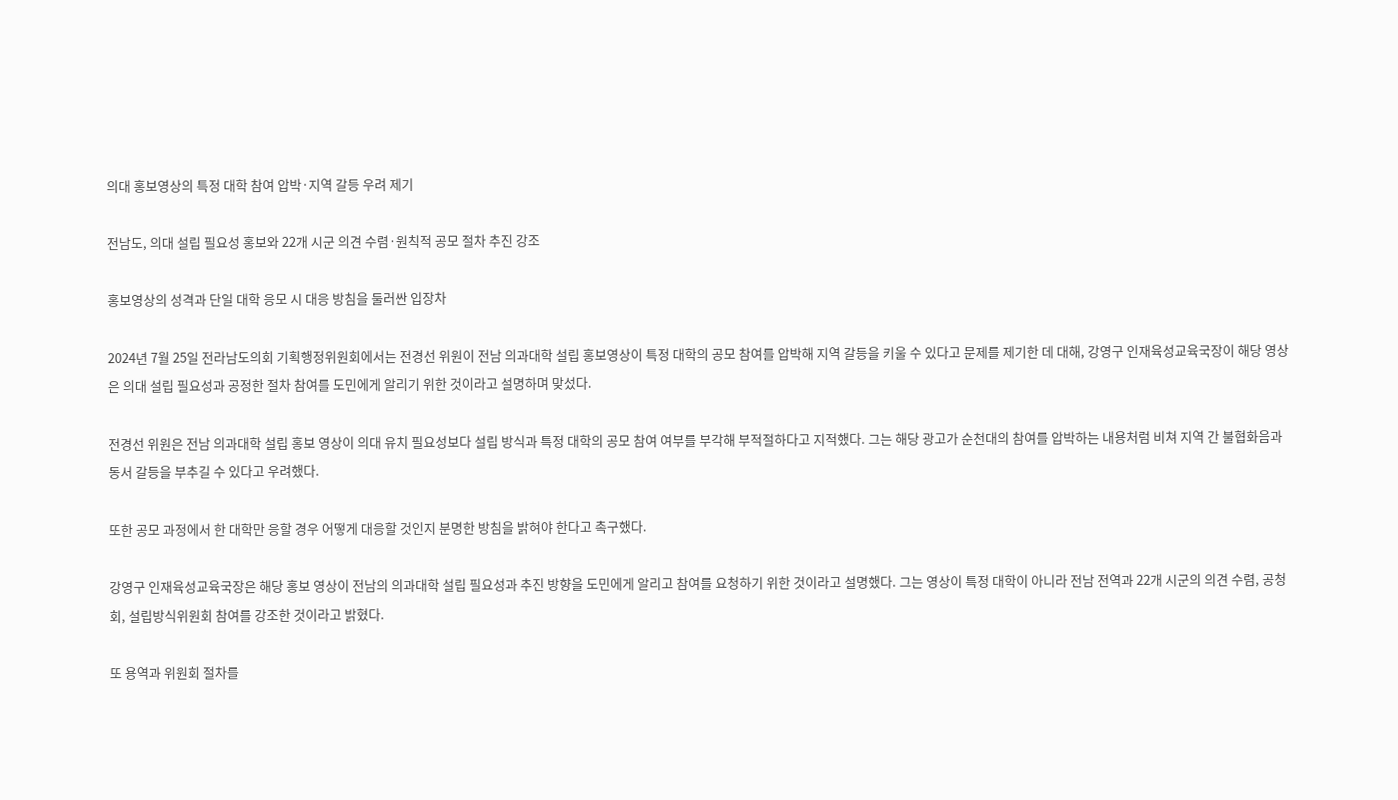의대 홍보영상의 특정 대학 참여 압박·지역 갈등 우려 제기

전남도, 의대 설립 필요성 홍보와 22개 시군 의견 수렴·원칙적 공모 절차 추진 강조

홍보영상의 성격과 단일 대학 응모 시 대응 방침을 둘러싼 입장차

2024년 7월 25일 전라남도의회 기획행정위원회에서는 전경선 위원이 전남 의과대학 설립 홍보영상이 특정 대학의 공모 참여를 압박해 지역 갈등을 키울 수 있다고 문제를 제기한 데 대해, 강영구 인재육성교육국장이 해당 영상은 의대 설립 필요성과 공정한 절차 참여를 도민에게 알리기 위한 것이라고 설명하며 맞섰다.

전경선 위원은 전남 의과대학 설립 홍보 영상이 의대 유치 필요성보다 설립 방식과 특정 대학의 공모 참여 여부를 부각해 부적절하다고 지적했다. 그는 해당 광고가 순천대의 참여를 압박하는 내용처럼 비쳐 지역 간 불협화음과 동서 갈등을 부추길 수 있다고 우려했다.

또한 공모 과정에서 한 대학만 응할 경우 어떻게 대응할 것인지 분명한 방침을 밝혀야 한다고 촉구했다.

강영구 인재육성교육국장은 해당 홍보 영상이 전남의 의과대학 설립 필요성과 추진 방향을 도민에게 알리고 참여를 요청하기 위한 것이라고 설명했다. 그는 영상이 특정 대학이 아니라 전남 전역과 22개 시군의 의견 수렴, 공청회, 설립방식위원회 참여를 강조한 것이라고 밝혔다.

또 용역과 위원회 절차를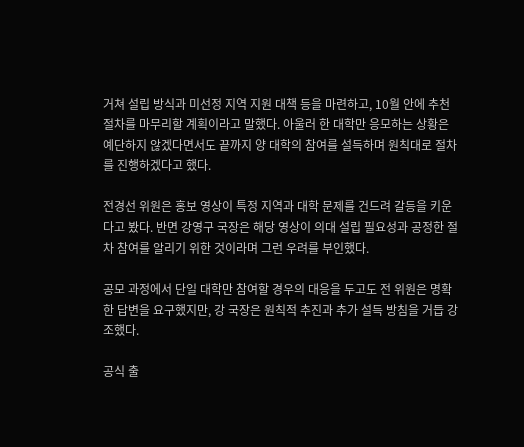거쳐 설립 방식과 미선정 지역 지원 대책 등을 마련하고, 10월 안에 추천 절차를 마무리할 계획이라고 말했다. 아울러 한 대학만 응모하는 상황은 예단하지 않겠다면서도 끝까지 양 대학의 참여를 설득하며 원칙대로 절차를 진행하겠다고 했다.

전경선 위원은 홍보 영상이 특정 지역과 대학 문제를 건드려 갈등을 키운다고 봤다. 반면 강영구 국장은 해당 영상이 의대 설립 필요성과 공정한 절차 참여를 알리기 위한 것이라며 그런 우려를 부인했다.

공모 과정에서 단일 대학만 참여할 경우의 대응을 두고도 전 위원은 명확한 답변을 요구했지만, 강 국장은 원칙적 추진과 추가 설득 방침을 거듭 강조했다.

공식 출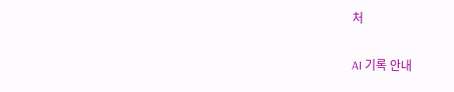처

AI 기록 안내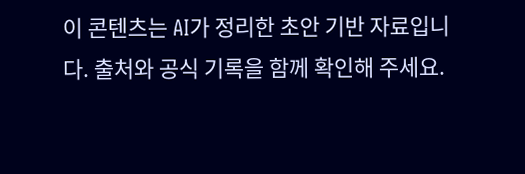이 콘텐츠는 AI가 정리한 초안 기반 자료입니다. 출처와 공식 기록을 함께 확인해 주세요.